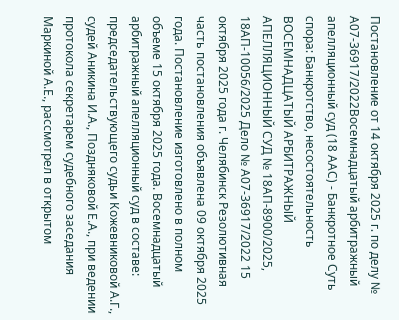Постановление от 14 октября 2025 г. по делу № А07-36917/2022Восемнадцатый арбитражный апелляционный суд (18 ААС) - Банкротное Суть спора: Банкротство, несостоятельность ВОСЕМНАДЦАТЫЙ АРБИТРАЖНЫЙ АПЕЛЛЯЦИОННЫЙ СУД № 18АП-8900/2025, 18АП-10056/2025 Дело № А07-36917/2022 15 октября 2025 года г. Челябинск Резолютивная часть постановления объявлена 09 октября 2025 года. Постановление изготовлено в полном объеме 15 октября 2025 года. Восемнадцатый арбитражный апелляционный суд в составе: председательствующего судьи Кожевниковой А.Г., судей Аникина И.А., Поздняковой Е.А., при ведении протокола секретарем судебного заседания Маркиной А.Е., рассмотрел в открытом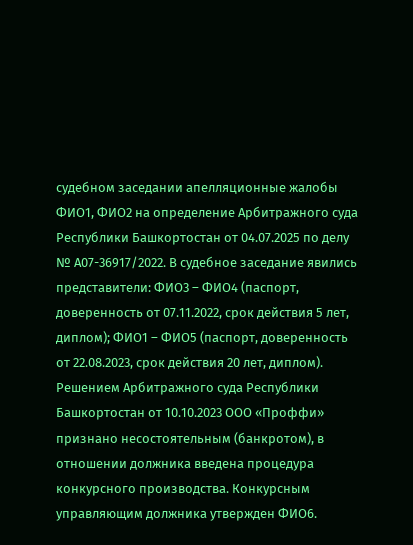судебном заседании апелляционные жалобы ФИО1, ФИО2 на определение Арбитражного суда Республики Башкортостан от 04.07.2025 по делу № А07-36917/2022. В судебное заседание явились представители: ФИО3 – ФИО4 (паспорт, доверенность от 07.11.2022, срок действия 5 лет, диплом); ФИО1 – ФИО5 (паспорт, доверенность от 22.08.2023, срок действия 20 лет, диплом). Решением Арбитражного суда Республики Башкортостан от 10.10.2023 ООО «Проффи» признано несостоятельным (банкротом), в отношении должника введена процедура конкурсного производства. Конкурсным управляющим должника утвержден ФИО6.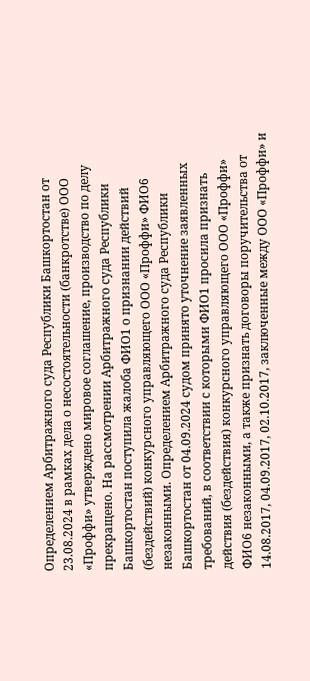Определением Арбитражного суда Республики Башкортостан от 23.08.2024 в рамках дела о несостоятельности (банкротстве) ООО «Проффи» утверждено мировое соглашение, производство по делу прекращено. На рассмотрении Арбитражного суда Республики Башкортостан поступила жалоба ФИО1 о признании действий (бездействий) конкурсного управляющего ООО «Проффи» ФИО6 незаконными. Определением Арбитражного суда Республики Башкортостан от 04.09.2024 судом принято уточнение заявленных требований, в соответствии с которыми ФИО1 просила признать действия (бездействия) конкурсного управляющего ООО «Проффи» ФИО6 незаконными, а также признать договоры поручительства от 14.08.2017, 04.09.2017, 02.10.2017, заключенные между ООО «Проффи» и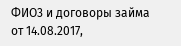ФИО3 и договоры займа от 14.08.2017,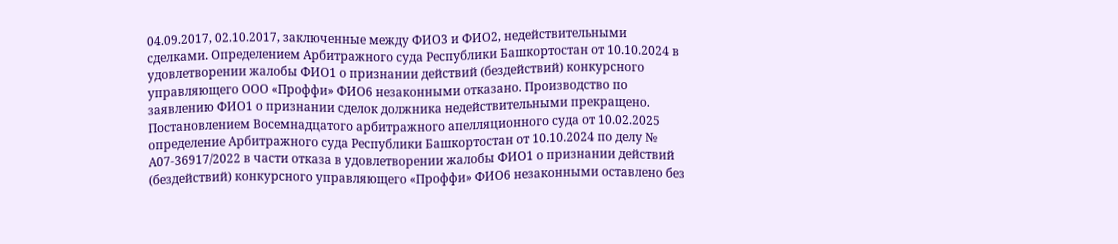04.09.2017, 02.10.2017, заключенные между ФИО3 и ФИО2, недействительными сделками. Определением Арбитражного суда Республики Башкортостан от 10.10.2024 в удовлетворении жалобы ФИО1 о признании действий (бездействий) конкурсного управляющего ООО «Проффи» ФИО6 незаконными отказано. Производство по заявлению ФИО1 о признании сделок должника недействительными прекращено. Постановлением Восемнадцатого арбитражного апелляционного суда от 10.02.2025 определение Арбитражного суда Республики Башкортостан от 10.10.2024 по делу № А07-36917/2022 в части отказа в удовлетворении жалобы ФИО1 о признании действий (бездействий) конкурсного управляющего «Проффи» ФИО6 незаконными оставлено без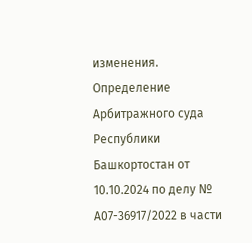изменения. Определение Арбитражного суда Республики Башкортостан от 10.10.2024 по делу № А07-36917/2022 в части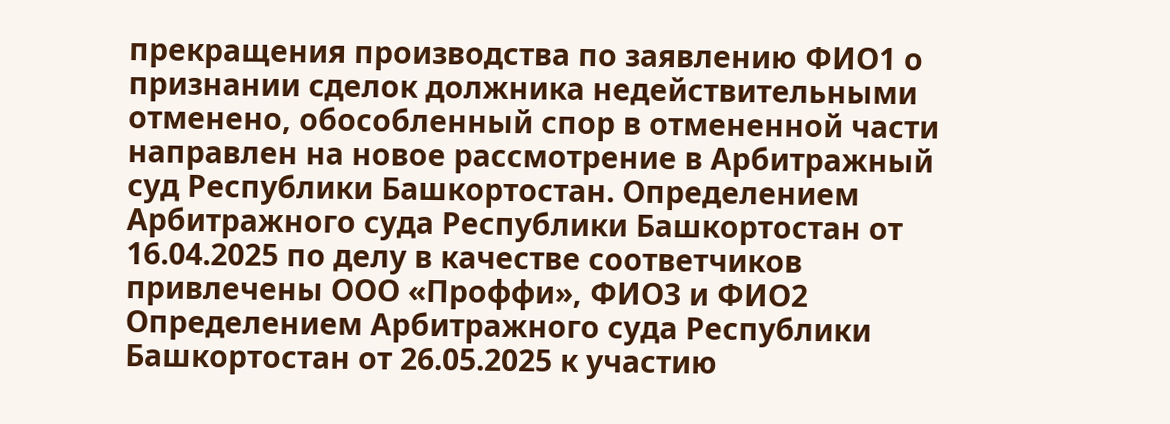прекращения производства по заявлению ФИО1 о признании сделок должника недействительными отменено, обособленный спор в отмененной части направлен на новое рассмотрение в Арбитражный суд Республики Башкортостан. Определением Арбитражного суда Республики Башкортостан от 16.04.2025 по делу в качестве соответчиков привлечены ООО «Проффи», ФИО3 и ФИО2 Определением Арбитражного суда Республики Башкортостан от 26.05.2025 к участию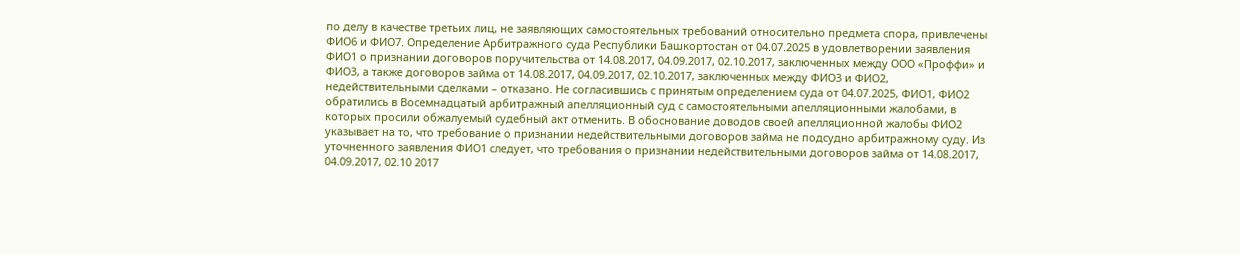по делу в качестве третьих лиц, не заявляющих самостоятельных требований относительно предмета спора, привлечены ФИО6 и ФИО7. Определение Арбитражного суда Республики Башкортостан от 04.07.2025 в удовлетворении заявления ФИО1 о признании договоров поручительства от 14.08.2017, 04.09.2017, 02.10.2017, заключенных между ООО «Проффи» и ФИО3, а также договоров займа от 14.08.2017, 04.09.2017, 02.10.2017, заключенных между ФИО3 и ФИО2, недействительными сделками – отказано. Не согласившись с принятым определением суда от 04.07.2025, ФИО1, ФИО2 обратились в Восемнадцатый арбитражный апелляционный суд с самостоятельными апелляционными жалобами, в которых просили обжалуемый судебный акт отменить. В обоснование доводов своей апелляционной жалобы ФИО2 указывает на то, что требование о признании недействительными договоров займа не подсудно арбитражному суду. Из уточненного заявления ФИО1 следует, что требования о признании недействительными договоров займа от 14.08.2017, 04.09.2017, 02.10 2017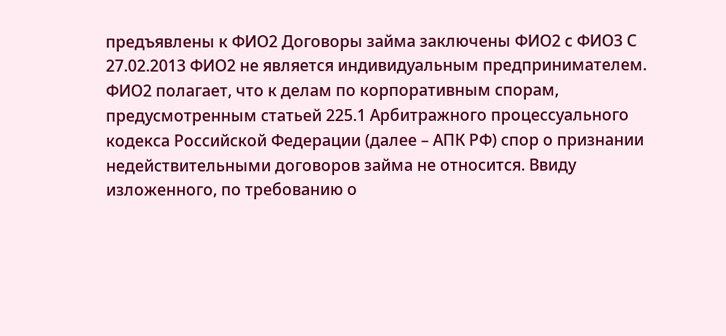предъявлены к ФИО2 Договоры займа заключены ФИО2 с ФИО3 С 27.02.2013 ФИО2 не является индивидуальным предпринимателем. ФИО2 полагает, что к делам по корпоративным спорам, предусмотренным статьей 225.1 Арбитражного процессуального кодекса Российской Федерации (далее – АПК РФ) спор о признании недействительными договоров займа не относится. Ввиду изложенного, по требованию о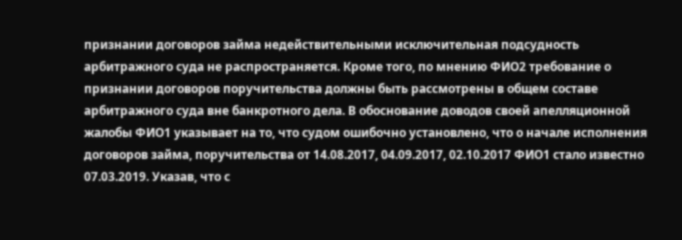признании договоров займа недействительными исключительная подсудность арбитражного суда не распространяется. Кроме того, по мнению ФИО2 требование о признании договоров поручительства должны быть рассмотрены в общем составе арбитражного суда вне банкротного дела. В обоснование доводов своей апелляционной жалобы ФИО1 указывает на то, что судом ошибочно установлено, что о начале исполнения договоров займа, поручительства от 14.08.2017, 04.09.2017, 02.10.2017 ФИО1 стало известно 07.03.2019. Указав, что с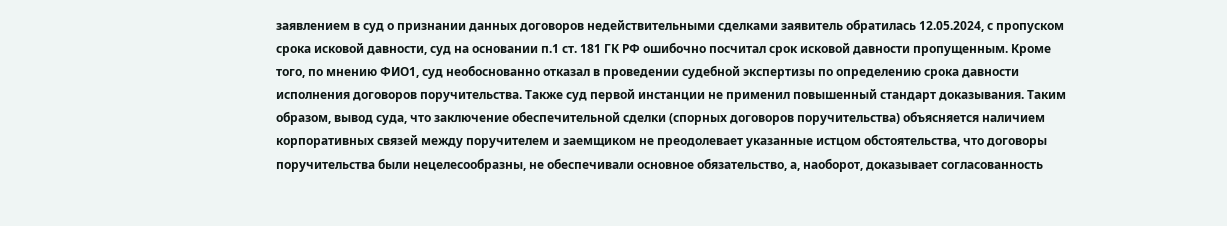заявлением в суд о признании данных договоров недействительными сделками заявитель обратилась 12.05.2024, с пропуском срока исковой давности, суд на основании п.1 ст. 181 ГК РФ ошибочно посчитал срок исковой давности пропущенным. Кроме того, по мнению ФИО1, суд необоснованно отказал в проведении судебной экспертизы по определению срока давности исполнения договоров поручительства. Также суд первой инстанции не применил повышенный стандарт доказывания. Таким образом, вывод суда, что заключение обеспечительной сделки (спорных договоров поручительства) объясняется наличием корпоративных связей между поручителем и заемщиком не преодолевает указанные истцом обстоятельства, что договоры поручительства были нецелесообразны, не обеспечивали основное обязательство, а, наоборот, доказывает согласованность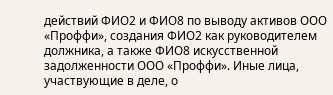действий ФИО2 и ФИО8 по выводу активов ООО «Проффи», создания ФИО2 как руководителем должника, а также ФИО8 искусственной задолженности ООО «Проффи». Иные лица, участвующие в деле, о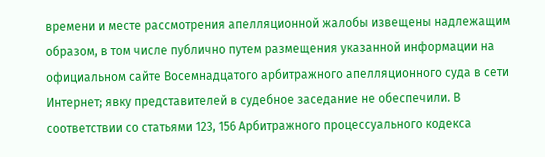времени и месте рассмотрения апелляционной жалобы извещены надлежащим образом, в том числе публично путем размещения указанной информации на официальном сайте Восемнадцатого арбитражного апелляционного суда в сети Интернет; явку представителей в судебное заседание не обеспечили. В соответствии со статьями 123, 156 Арбитражного процессуального кодекса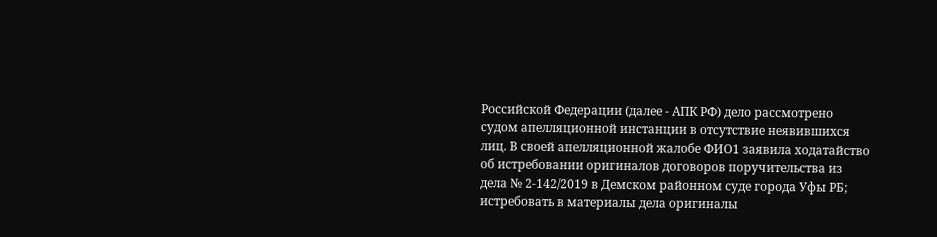Российской Федерации (далее - АПК РФ) дело рассмотрено судом апелляционной инстанции в отсутствие неявившихся лиц. В своей апелляционной жалобе ФИО1 заявила ходатайство об истребовании оригиналов договоров поручительства из дела № 2-142/2019 в Демском районном суде города Уфы РБ; истребовать в материалы дела оригиналы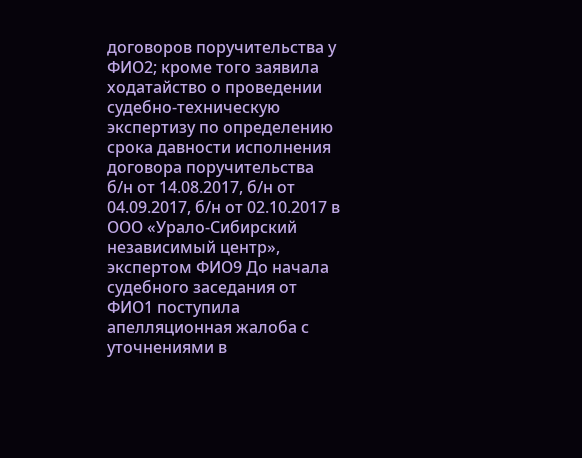договоров поручительства у ФИО2; кроме того заявила ходатайство о проведении судебно-техническую экспертизу по определению срока давности исполнения договора поручительства б/н от 14.08.2017, б/н от 04.09.2017, б/н от 02.10.2017 в ООО «Урало-Сибирский независимый центр», экспертом ФИО9 До начала судебного заседания от ФИО1 поступила апелляционная жалоба с уточнениями в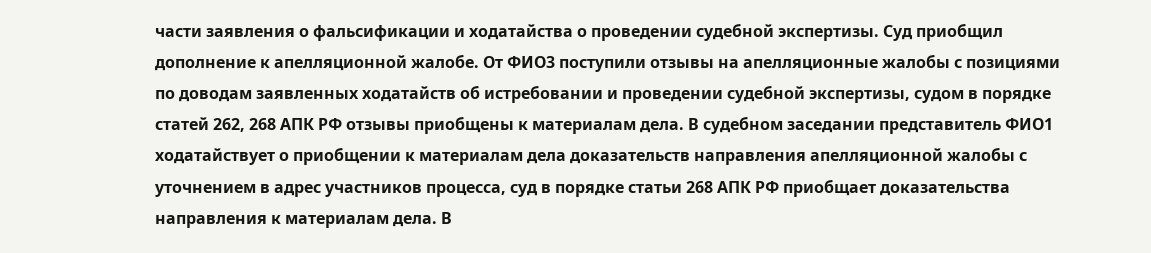части заявления о фальсификации и ходатайства о проведении судебной экспертизы. Суд приобщил дополнение к апелляционной жалобе. От ФИО3 поступили отзывы на апелляционные жалобы с позициями по доводам заявленных ходатайств об истребовании и проведении судебной экспертизы, судом в порядке статей 262, 268 АПК РФ отзывы приобщены к материалам дела. В судебном заседании представитель ФИО1 ходатайствует о приобщении к материалам дела доказательств направления апелляционной жалобы с уточнением в адрес участников процесса, суд в порядке статьи 268 АПК РФ приобщает доказательства направления к материалам дела. В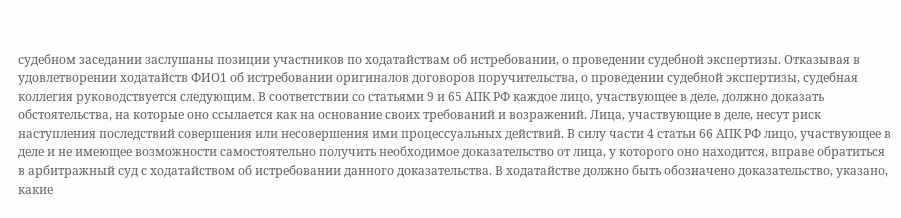судебном заседании заслушаны позиции участников по ходатайствам об истребовании, о проведении судебной экспертизы. Отказывая в удовлетворении ходатайств ФИО1 об истребовании оригиналов договоров поручительства, о проведении судебной экспертизы, судебная коллегия руководствуется следующим. В соответствии со статьями 9 и 65 АПК РФ каждое лицо, участвующее в деле, должно доказать обстоятельства, на которые оно ссылается как на основание своих требований и возражений. Лица, участвующие в деле, несут риск наступления последствий совершения или несовершения ими процессуальных действий. В силу части 4 статьи 66 АПК РФ лицо, участвующее в деле и не имеющее возможности самостоятельно получить необходимое доказательство от лица, у которого оно находится, вправе обратиться в арбитражный суд с ходатайством об истребовании данного доказательства. В ходатайстве должно быть обозначено доказательство, указано, какие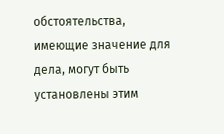обстоятельства, имеющие значение для дела, могут быть установлены этим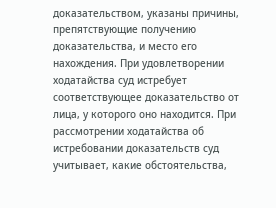доказательством, указаны причины, препятствующие получению доказательства, и место его нахождения. При удовлетворении ходатайства суд истребует соответствующее доказательство от лица, у которого оно находится. При рассмотрении ходатайства об истребовании доказательств суд учитывает, какие обстоятельства,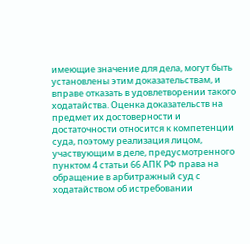имеющие значение для дела, могут быть установлены этим доказательствам, и вправе отказать в удовлетворении такого ходатайства. Оценка доказательств на предмет их достоверности и достаточности относится к компетенции суда, поэтому реализация лицом, участвующим в деле, предусмотренного пунктом 4 статьи 66 АПК РФ права на обращение в арбитражный суд с ходатайством об истребовании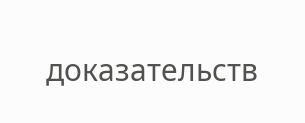доказательств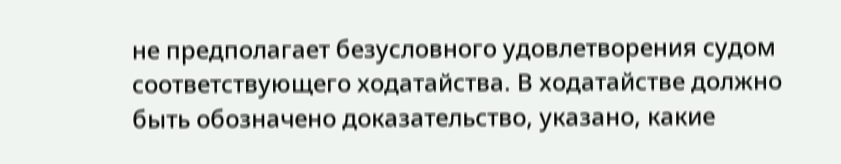не предполагает безусловного удовлетворения судом соответствующего ходатайства. В ходатайстве должно быть обозначено доказательство, указано, какие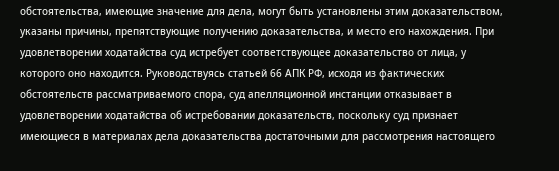обстоятельства, имеющие значение для дела, могут быть установлены этим доказательством, указаны причины, препятствующие получению доказательства, и место его нахождения. При удовлетворении ходатайства суд истребует соответствующее доказательство от лица, у которого оно находится. Руководствуясь статьей 66 АПК РФ, исходя из фактических обстоятельств рассматриваемого спора, суд апелляционной инстанции отказывает в удовлетворении ходатайства об истребовании доказательств, поскольку суд признает имеющиеся в материалах дела доказательства достаточными для рассмотрения настоящего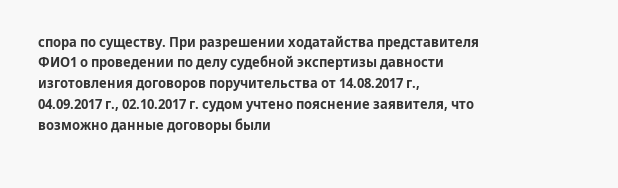спора по существу. При разрешении ходатайства представителя ФИО1 о проведении по делу судебной экспертизы давности изготовления договоров поручительства от 14.08.2017 г., 04.09.2017 г., 02.10.2017 г. судом учтено пояснение заявителя, что возможно данные договоры были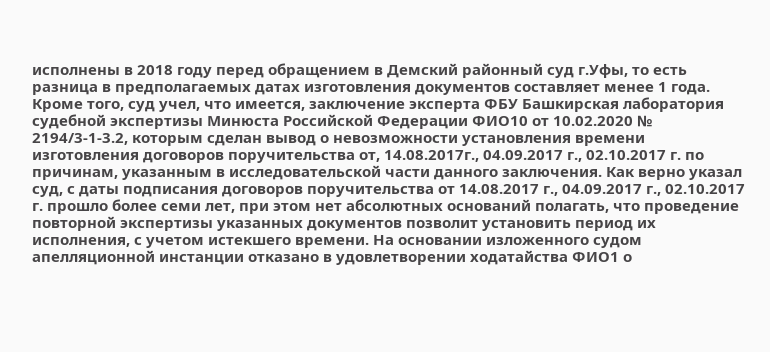исполнены в 2018 году перед обращением в Демский районный суд г.Уфы, то есть разница в предполагаемых датах изготовления документов составляет менее 1 года. Кроме того, суд учел, что имеется, заключение эксперта ФБУ Башкирская лаборатория судебной экспертизы Минюста Российской Федерации ФИО10 от 10.02.2020 № 2194/3-1-3.2, которым сделан вывод о невозможности установления времени изготовления договоров поручительства от, 14.08.2017г., 04.09.2017 г., 02.10.2017 г. по причинам, указанным в исследовательской части данного заключения. Как верно указал суд, с даты подписания договоров поручительства от 14.08.2017 г., 04.09.2017 г., 02.10.2017 г. прошло более семи лет, при этом нет абсолютных оснований полагать, что проведение повторной экспертизы указанных документов позволит установить период их исполнения, с учетом истекшего времени. На основании изложенного судом апелляционной инстанции отказано в удовлетворении ходатайства ФИО1 о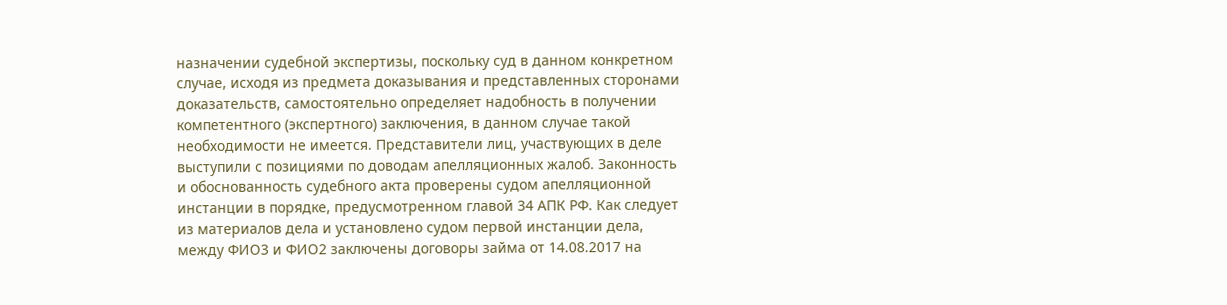назначении судебной экспертизы, поскольку суд в данном конкретном случае, исходя из предмета доказывания и представленных сторонами доказательств, самостоятельно определяет надобность в получении компетентного (экспертного) заключения, в данном случае такой необходимости не имеется. Представители лиц, участвующих в деле выступили с позициями по доводам апелляционных жалоб. Законность и обоснованность судебного акта проверены судом апелляционной инстанции в порядке, предусмотренном главой 34 АПК РФ. Как следует из материалов дела и установлено судом первой инстанции дела, между ФИО3 и ФИО2 заключены договоры займа от 14.08.2017 на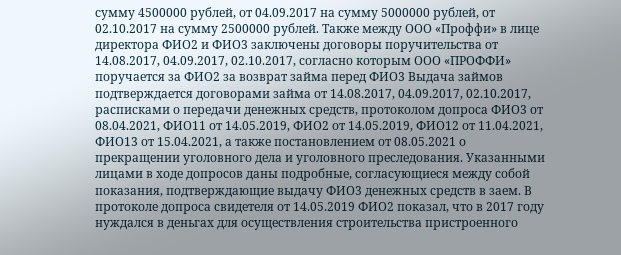сумму 4500000 рублей, от 04.09.2017 на сумму 5000000 рублей, от 02.10.2017 на сумму 2500000 рублей. Также между ООО «Проффи» в лице директора ФИО2 и ФИО3 заключены договоры поручительства от 14.08.2017, 04.09.2017, 02.10.2017, согласно которым ООО «ПРОФФИ» поручается за ФИО2 за возврат займа перед ФИО3 Выдача займов подтверждается договорами займа от 14.08.2017, 04.09.2017, 02.10.2017, расписками о передачи денежных средств, протоколом допроса ФИО3 от 08.04.2021, ФИО11 от 14.05.2019, ФИО2 от 14.05.2019, ФИО12 от 11.04.2021, ФИО13 от 15.04.2021, а также постановлением от 08.05.2021 о прекращении уголовного дела и уголовного преследования. Указанными лицами в ходе допросов даны подробные, согласующиеся между собой показания, подтверждающие выдачу ФИО3 денежных средств в заем. В протоколе допроса свидетеля от 14.05.2019 ФИО2 показал, что в 2017 году нуждался в деньгах для осуществления строительства пристроенного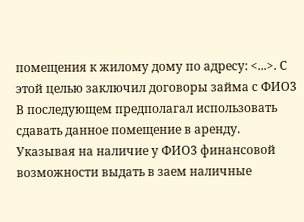помещения к жилому дому по адресу: <...>. С этой целью заключил договоры займа с ФИО3 В последующем предполагал использовать сдавать данное помещение в аренду. Указывая на наличие у ФИО3 финансовой возможности выдать в заем наличные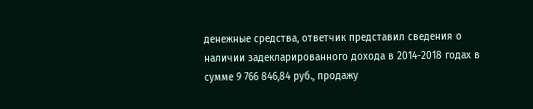денежные средства, ответчик представил сведения о наличии задекларированного дохода в 2014-2018 годах в сумме 9 766 846,84 руб., продажу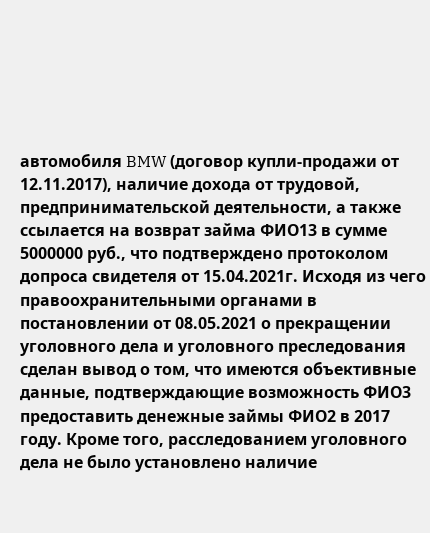автомобиля BMW (договор купли-продажи от 12.11.2017), наличие дохода от трудовой, предпринимательской деятельности, а также ссылается на возврат займа ФИО13 в сумме 5000000 руб., что подтверждено протоколом допроса свидетеля от 15.04.2021г. Исходя из чего правоохранительными органами в постановлении от 08.05.2021 о прекращении уголовного дела и уголовного преследования сделан вывод о том, что имеются объективные данные, подтверждающие возможность ФИО3 предоставить денежные займы ФИО2 в 2017 году. Кроме того, расследованием уголовного дела не было установлено наличие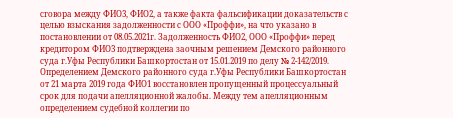сговора между ФИО3, ФИО2, а также факта фальсификации доказательств с целью взыскания задолженности с ООО «Проффи», на что указано в постановлении от 08.05.2021г. Задолженность ФИО2, ООО «Проффи» перед кредитором ФИО3 подтверждена заочным решением Демского районного суда г.Уфы Республики Башкортостан от 15.01.2019 по делу № 2-142/2019. Определением Демского районного суда г.Уфы Республики Башкортостан от 21 марта 2019 года ФИО1 восстановлен пропущенный процессуальный срок для подачи апелляционной жалобы. Между тем апелляционным определением судебной коллегии по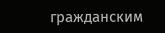гражданским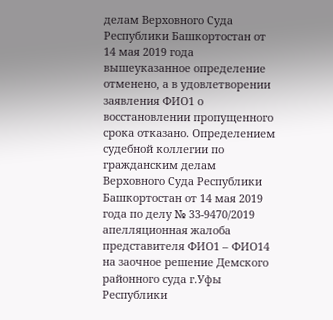делам Верховного Суда Республики Башкортостан от 14 мая 2019 года вышеуказанное определение отменено, а в удовлетворении заявления ФИО1 о восстановлении пропущенного срока отказано. Определением судебной коллегии по гражданским делам Верховного Суда Республики Башкортостан от 14 мая 2019 года по делу № 33-9470/2019 апелляционная жалоба представителя ФИО1 – ФИО14 на заочное решение Демского районного суда г.Уфы Республики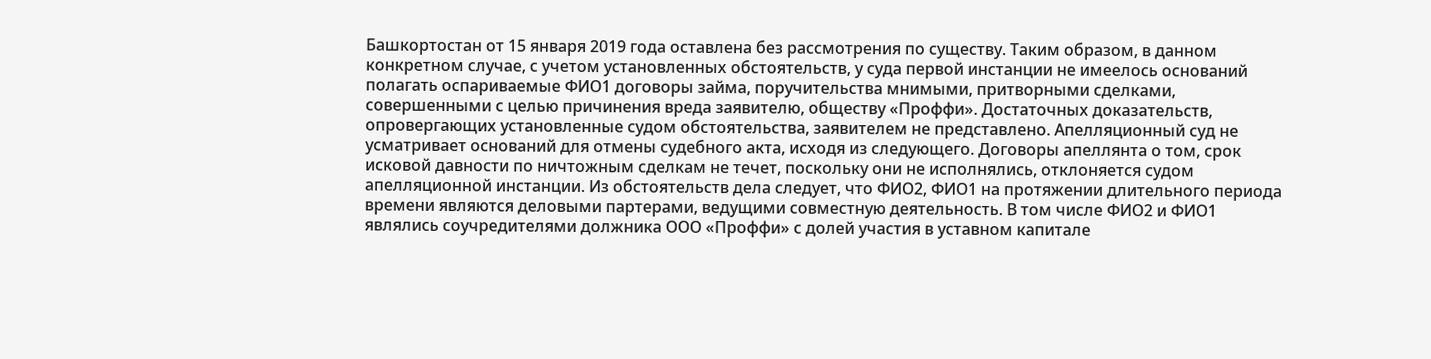Башкортостан от 15 января 2019 года оставлена без рассмотрения по существу. Таким образом, в данном конкретном случае, с учетом установленных обстоятельств, у суда первой инстанции не имеелось оснований полагать оспариваемые ФИО1 договоры займа, поручительства мнимыми, притворными сделками, совершенными с целью причинения вреда заявителю, обществу «Проффи». Достаточных доказательств, опровергающих установленные судом обстоятельства, заявителем не представлено. Апелляционный суд не усматривает оснований для отмены судебного акта, исходя из следующего. Договоры апеллянта о том, срок исковой давности по ничтожным сделкам не течет, поскольку они не исполнялись, отклоняется судом апелляционной инстанции. Из обстоятельств дела следует, что ФИО2, ФИО1 на протяжении длительного периода времени являются деловыми партерами, ведущими совместную деятельность. В том числе ФИО2 и ФИО1 являлись соучредителями должника ООО «Проффи» с долей участия в уставном капитале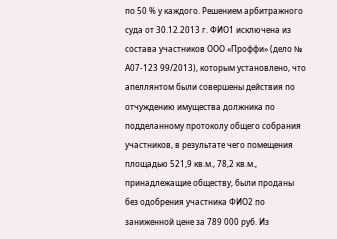по 50 % у каждого. Решением арбитражного суда от 30.12.2013 г. ФИО1 исключена из состава участников ООО «Проффи» (дело № А07-123 99/2013), которым установлено, что апеллянтом были совершены действия по отчуждению имущества должника по подделанному протоколу общего собрания участников, в результате чего помещения площадью 521,9 кв.м., 78,2 кв.м., принадлежащие обществу, были проданы без одобрения участника ФИО2 по заниженной цене за 789 000 руб. Из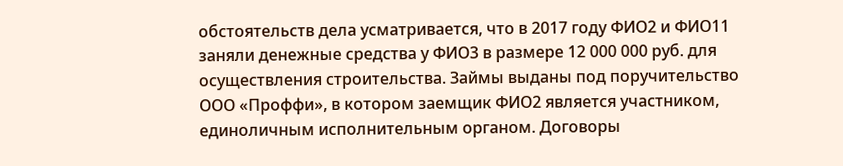обстоятельств дела усматривается, что в 2017 году ФИО2 и ФИО11 заняли денежные средства у ФИО3 в размере 12 000 000 руб. для осуществления строительства. Займы выданы под поручительство ООО «Проффи», в котором заемщик ФИО2 является участником, единоличным исполнительным органом. Договоры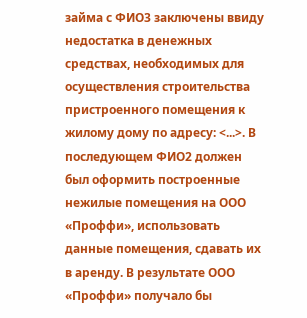займа с ФИО3 заключены ввиду недостатка в денежных средствах, необходимых для осуществления строительства пристроенного помещения к жилому дому по адресу: <...>. В последующем ФИО2 должен был оформить построенные нежилые помещения на ООО «Проффи», использовать данные помещения, сдавать их в аренду. В результате ООО «Проффи» получало бы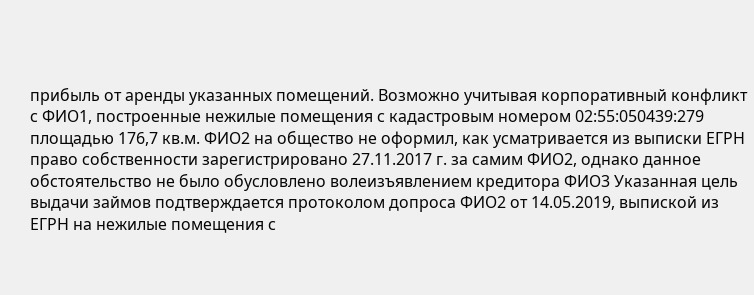прибыль от аренды указанных помещений. Возможно учитывая корпоративный конфликт с ФИО1, построенные нежилые помещения с кадастровым номером 02:55:050439:279 площадью 176,7 кв.м. ФИО2 на общество не оформил, как усматривается из выписки ЕГРН право собственности зарегистрировано 27.11.2017 г. за самим ФИО2, однако данное обстоятельство не было обусловлено волеизъявлением кредитора ФИО3 Указанная цель выдачи займов подтверждается протоколом допроса ФИО2 от 14.05.2019, выпиской из ЕГРН на нежилые помещения с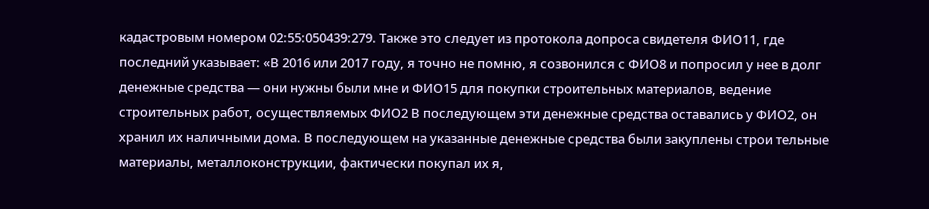кадастровым номером 02:55:050439:279. Также это следует из протокола допроса свидетеля ФИО11, где последний указывает: «В 2016 или 2017 году, я точно не помню, я созвонился с ФИО8 и попросил у нее в долг денежные средства — они нужны были мне и ФИО15 для покупки строительных материалов, ведение строительных работ, осуществляемых ФИО2 В последующем эти денежные средства оставались у ФИО2, он хранил их наличными дома. В последующем на указанные денежные средства были закуплены строи тельные материалы, металлоконструкции, фактически покупал их я,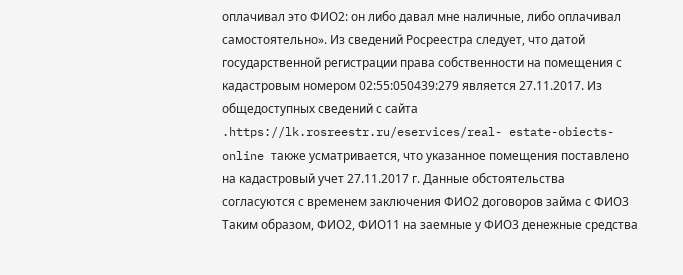оплачивал это ФИО2: он либо давал мне наличные, либо оплачивал самостоятельно». Из сведений Росреестра следует, что датой государственной регистрации права собственности на помещения с кадастровым номером 02:55:050439:279 является 27.11.2017. Из общедоступных сведений с сайта .https://lk.rosreestr.ru/eservices/real- estate-obiects-online также усматривается, что указанное помещения поставлено на кадастровый учет 27.11.2017 г. Данные обстоятельства согласуются с временем заключения ФИО2 договоров займа с ФИО3 Таким образом, ФИО2, ФИО11 на заемные у ФИО3 денежные средства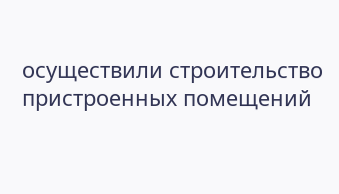осуществили строительство пристроенных помещений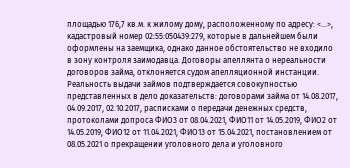площадью 176,7 кв.м. к жилому дому, расположенному по адресу: <...>, кадастровый номер 02:55:050439:279, которые в дальнейшем были оформлены на заемщика, однако данное обстоятельство не входило в зону контроля заимодавца. Договоры апеллянта о нереальности договоров займа, отклоняется судом апелляционной инстанции. Реальность выдачи займов подтверждается совокупностью представленных в дело доказательств: договорами займа от 14.08.2017, 04.09.2017, 02.10.2017, расписками о передачи денежных средств, протоколами допроса ФИО3 от 08.04.2021, ФИО11 от 14.05.2019, ФИО2 от 14.05.2019, ФИО12 от 11.04.2021, ФИО13 от 15.04.2021, постановлением от 08.05.2021 о прекращении уголовного дела и уголовного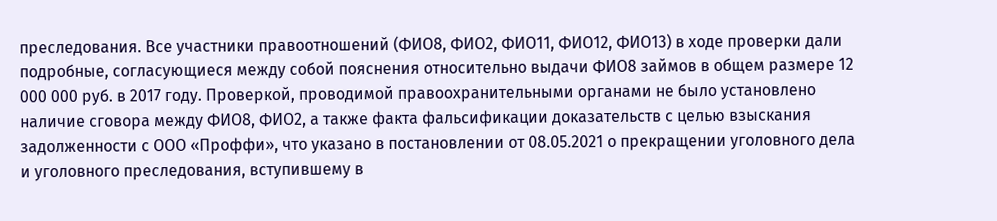преследования. Все участники правоотношений (ФИО8, ФИО2, ФИО11, ФИО12, ФИО13) в ходе проверки дали подробные, согласующиеся между собой пояснения относительно выдачи ФИО8 займов в общем размере 12 000 000 руб. в 2017 году. Проверкой, проводимой правоохранительными органами не было установлено наличие сговора между ФИО8, ФИО2, а также факта фальсификации доказательств с целью взыскания задолженности с ООО «Проффи», что указано в постановлении от 08.05.2021 о прекращении уголовного дела и уголовного преследования, вступившему в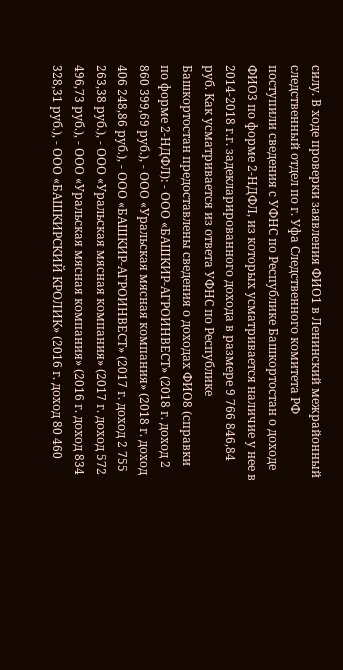силу. В ходе проверки заявления ФИО1 в Ленинский межрайонный следственный отдел по г. Уфа Следственного комитета РФ поступили сведения с УФНС по Республике Башкортостан о доходе ФИО3 по форме 2-НДФЛ, из которых усматривается наличие у нее в 2014-2018 г.г. задекларированного дохода в размере 9 766 846,84 руб. Как усматривается из ответа УФНС по Республике Башкортостан предоставлены сведения о доходах ФИО8 (справки по форме 2-НДФЛ): - ООО «БАШКИР-АГРОИНВЕСТ» (2018 г. доход 2 860 399,69 руб.), - ООО «Уральская мясная компания» (2018 г. доход 406 248,86 руб.), - ООО «БАШКИР-АГРОИНВЕСТ» (2017 г. доход 2 755 263,38 руб.), - ООО «Уральская мясная компания» (2017 г. доход 572 496,73 руб.), - ООО «Уральская мясная компания» (2016 г. доход 834 328,31 руб.), - ООО «БАШКИРСКИЙ КРОЛИК» (2016 г. доход 80 460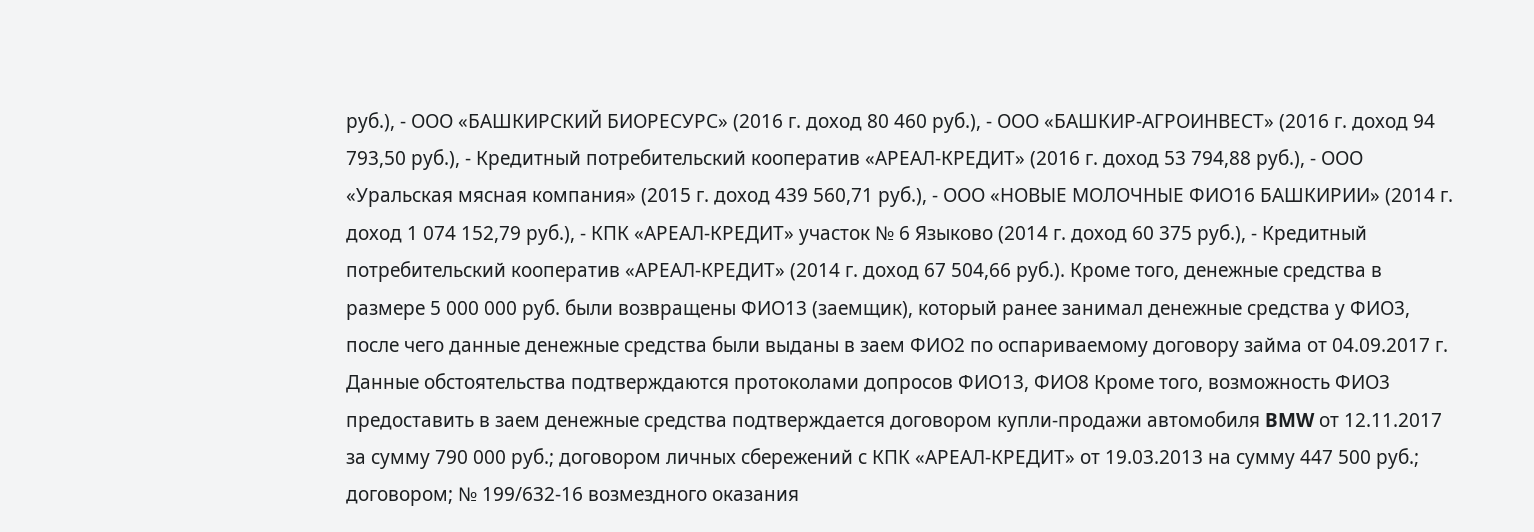руб.), - ООО «БАШКИРСКИЙ БИОРЕСУРС» (2016 г. доход 80 460 руб.), - ООО «БАШКИР-АГРОИНВЕСТ» (2016 г. доход 94 793,50 руб.), - Кредитный потребительский кооператив «АРЕАЛ-КРЕДИТ» (2016 г. доход 53 794,88 руб.), - ООО «Уральская мясная компания» (2015 г. доход 439 560,71 руб.), - ООО «НОВЫЕ МОЛОЧНЫЕ ФИО16 БАШКИРИИ» (2014 г. доход 1 074 152,79 руб.), - КПК «АРЕАЛ-КРЕДИТ» участок № 6 Языково (2014 г. доход 60 375 руб.), - Кредитный потребительский кооператив «АРЕАЛ-КРЕДИТ» (2014 г. доход 67 504,66 руб.). Кроме того, денежные средства в размере 5 000 000 руб. были возвращены ФИО13 (заемщик), который ранее занимал денежные средства у ФИО3, после чего данные денежные средства были выданы в заем ФИО2 по оспариваемому договору займа от 04.09.2017 г. Данные обстоятельства подтверждаются протоколами допросов ФИО13, ФИО8 Кроме того, возможность ФИО3 предоставить в заем денежные средства подтверждается договором купли-продажи автомобиля BMW от 12.11.2017 за сумму 790 000 руб.; договором личных сбережений с КПК «АРЕАЛ-КРЕДИТ» от 19.03.2013 на сумму 447 500 руб.; договором; № 199/632-16 возмездного оказания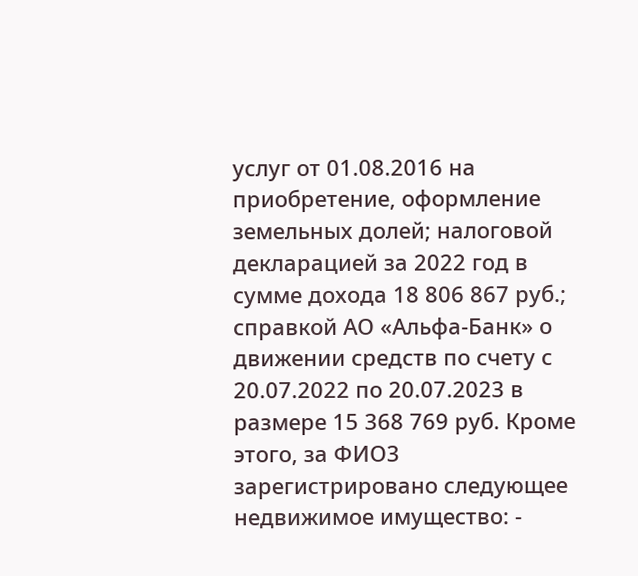услуг от 01.08.2016 на приобретение, оформление земельных долей; налоговой декларацией за 2022 год в сумме дохода 18 806 867 руб.; справкой АО «Альфа-Банк» о движении средств по счету с 20.07.2022 по 20.07.2023 в размере 15 368 769 руб. Кроме этого, за ФИО3 зарегистрировано следующее недвижимое имущество: -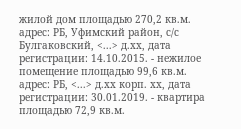жилой дом площадью 270,2 кв.м. адрес: РБ, Уфимский район, с/с Булгаковский, <...> д.хх, дата регистрации: 14.10.2015. - нежилое помещение площадью 99,6 кв.м. адрес: РБ, <...> д.хх корп. хх, дата регистрации: 30.01.2019. - квартира площадью 72,9 кв.м.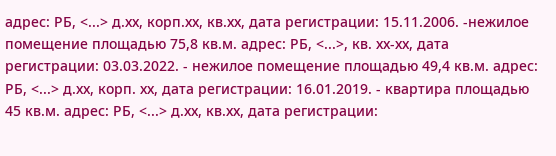адрес: РБ, <...> д.хх, корп.хх, кв.хх, дата регистрации: 15.11.2006. -нежилое помещение площадью 75,8 кв.м. адрес: РБ, <...>, кв. хх-хх, дата регистрации: 03.03.2022. - нежилое помещение площадью 49,4 кв.м. адрес: РБ, <...> д.хх, корп. хх, дата регистрации: 16.01.2019. - квартира площадью 45 кв.м. адрес: РБ, <...> д.хх, кв.хх, дата регистрации: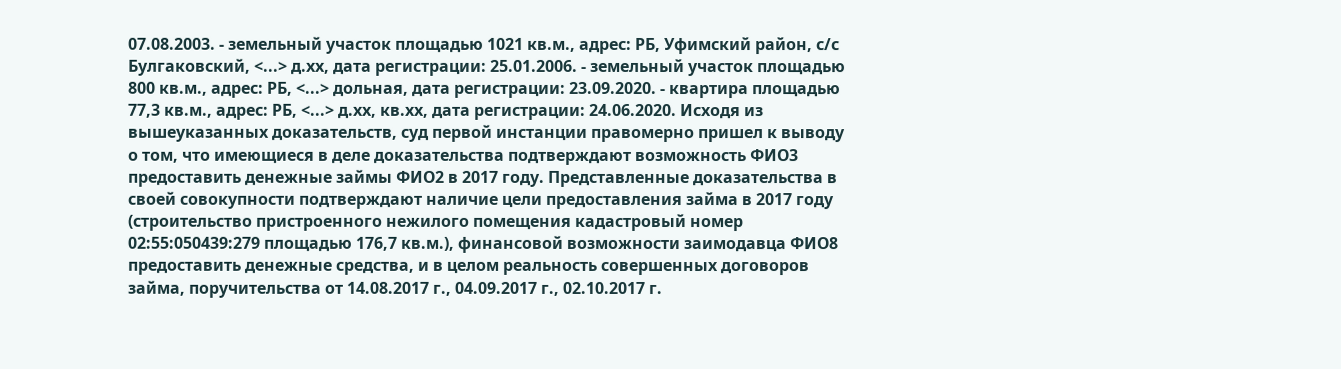07.08.2003. - земельный участок площадью 1021 кв.м., адрес: РБ, Уфимский район, с/с Булгаковский, <...> д.хх, дата регистрации: 25.01.2006. - земельный участок площадью 800 кв.м., адрес: РБ, <...> дольная, дата регистрации: 23.09.2020. - квартира площадью 77,3 кв.м., адрес: РБ, <...> д.хх, кв.хх, дата регистрации: 24.06.2020. Исходя из вышеуказанных доказательств, суд первой инстанции правомерно пришел к выводу о том, что имеющиеся в деле доказательства подтверждают возможность ФИО3 предоставить денежные займы ФИО2 в 2017 году. Представленные доказательства в своей совокупности подтверждают наличие цели предоставления займа в 2017 году (строительство пристроенного нежилого помещения кадастровый номер 02:55:050439:279 площадью 176,7 кв.м.), финансовой возможности заимодавца ФИО8 предоставить денежные средства, и в целом реальность совершенных договоров займа, поручительства от 14.08.2017 г., 04.09.2017 г., 02.10.2017 г.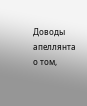Доводы апеллянта о том,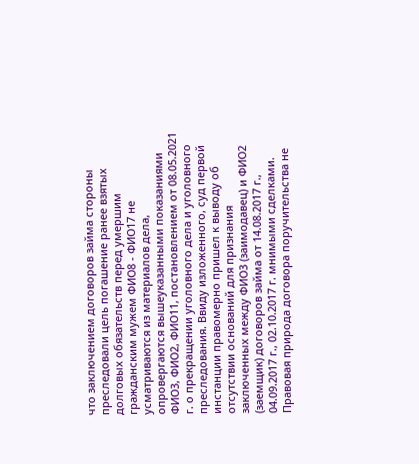что заключением договоров займа стороны преследовали цель погашение ранее взятых долговых обязательств перед умершим гражданским мужем ФИО8 - ФИО17 не усматриваются из материалов дела, опровергаются вышеуказанными показаниями ФИО3, ФИО2, ФИО11, постановлением от 08.05.2021 г. о прекращении уголовного дела и уголовного преследования. Ввиду изложенного, суд первой инстанции правомерно пришел к выводу об отсутствии оснований для признания заключенных между ФИО3 (заимодавец) и ФИО2 (заемщик) договоров займа от 14.08.2017 г., 04.09.2017 г., 02.10.2017 г. мнимыми сделками. Правовая природа договора поручительства не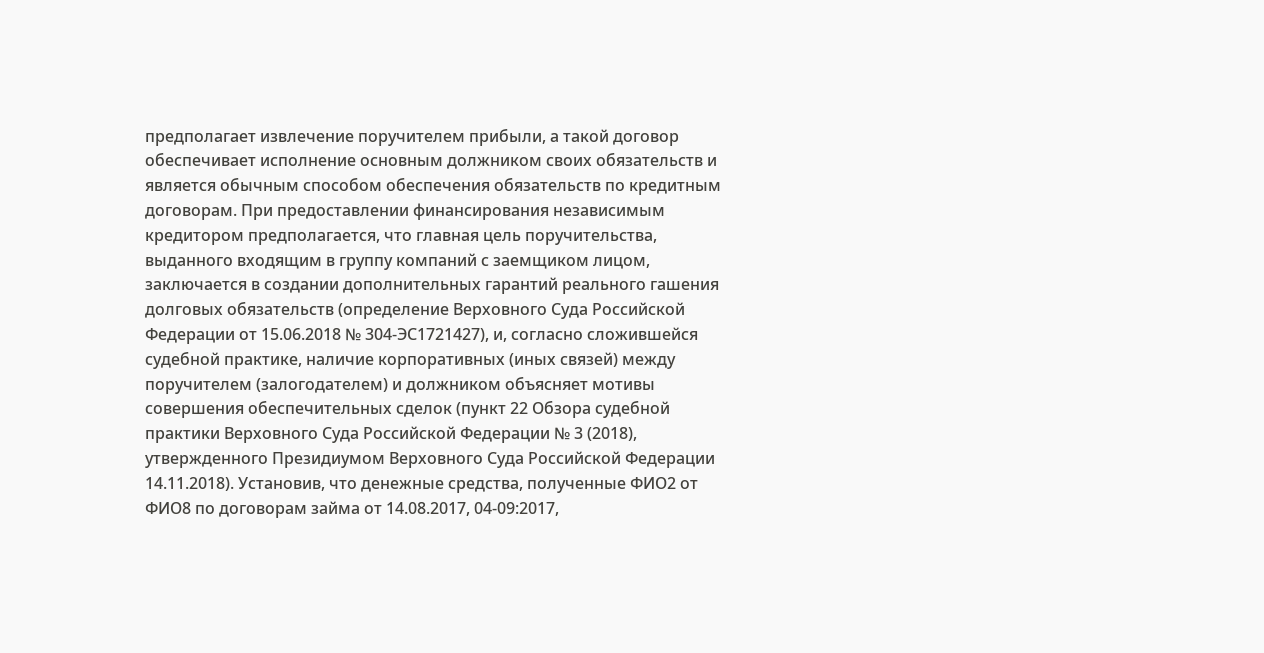предполагает извлечение поручителем прибыли, а такой договор обеспечивает исполнение основным должником своих обязательств и является обычным способом обеспечения обязательств по кредитным договорам. При предоставлении финансирования независимым кредитором предполагается, что главная цель поручительства, выданного входящим в группу компаний с заемщиком лицом, заключается в создании дополнительных гарантий реального гашения долговых обязательств (определение Верховного Суда Российской Федерации от 15.06.2018 № 304-ЭС1721427), и, согласно сложившейся судебной практике, наличие корпоративных (иных связей) между поручителем (залогодателем) и должником объясняет мотивы совершения обеспечительных сделок (пункт 22 Обзора судебной практики Верховного Суда Российской Федерации № 3 (2018), утвержденного Президиумом Верховного Суда Российской Федерации 14.11.2018). Установив, что денежные средства, полученные ФИО2 от ФИО8 по договорам займа от 14.08.2017, 04-09:2017,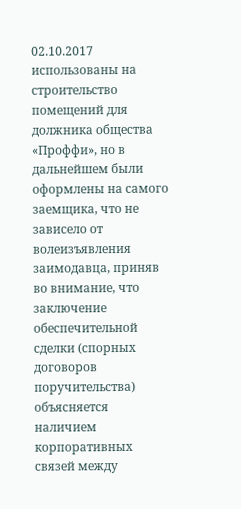02.10.2017 использованы на строительство помещений для должника общества «Проффи», но в дальнейшем были оформлены на самого заемщика, что не зависело от волеизъявления заимодавца, приняв во внимание, что заключение обеспечительной сделки (спорных договоров поручительства) объясняется наличием корпоративных связей между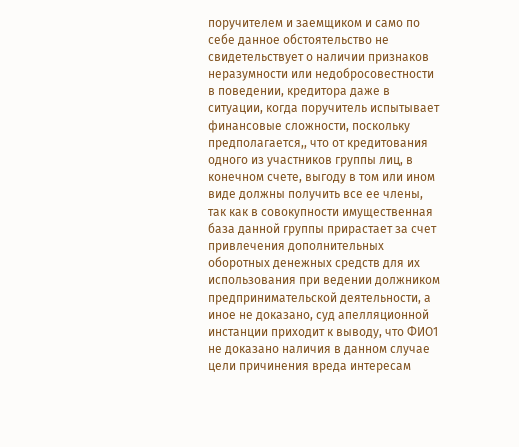поручителем и заемщиком и само по себе данное обстоятельство не свидетельствует о наличии признаков неразумности или недобросовестности в поведении, кредитора даже в ситуации, когда поручитель испытывает финансовые сложности, поскольку предполагается,, что от кредитования одного из участников группы лиц, в конечном счете, выгоду в том или ином виде должны получить все ее члены, так как в совокупности имущественная база данной группы прирастает за счет привлечения дополнительных оборотных денежных средств для их использования при ведении должником предпринимательской деятельности, а иное не доказано, суд апелляционной инстанции приходит к выводу, что ФИО1 не доказано наличия в данном случае цели причинения вреда интересам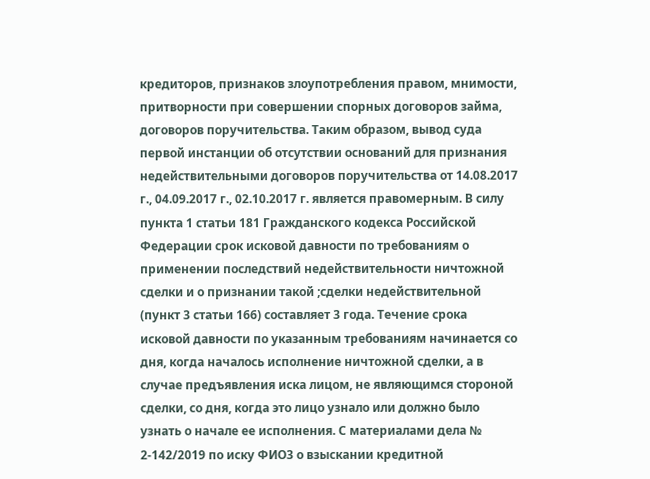кредиторов, признаков злоупотребления правом, мнимости, притворности при совершении спорных договоров займа, договоров поручительства. Таким образом, вывод суда первой инстанции об отсутствии оснований для признания недействительными договоров поручительства от 14.08.2017 г., 04.09.2017 г., 02.10.2017 г. является правомерным. В силу пункта 1 статьи 181 Гражданского кодекса Российской Федерации срок исковой давности по требованиям о применении последствий недействительности ничтожной сделки и о признании такой ;сделки недействительной (пункт 3 статьи 166) составляет 3 года. Течение срока исковой давности по указанным требованиям начинается со дня, когда началось исполнение ничтожной сделки, а в случае предъявления иска лицом, не являющимся стороной сделки, со дня, когда это лицо узнало или должно было узнать о начале ее исполнения. С материалами дела № 2-142/2019 по иску ФИО3 о взыскании кредитной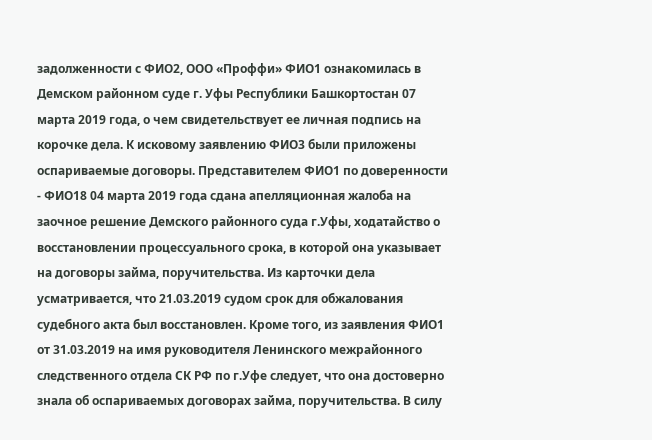задолженности с ФИО2, ООО «Проффи» ФИО1 ознакомилась в Демском районном суде г. Уфы Республики Башкортостан 07 марта 2019 года, о чем свидетельствует ее личная подпись на корочке дела. К исковому заявлению ФИО3 были приложены оспариваемые договоры. Представителем ФИО1 по доверенности - ФИО18 04 марта 2019 года сдана апелляционная жалоба на заочное решение Демского районного суда г.Уфы, ходатайство о восстановлении процессуального срока, в которой она указывает на договоры займа, поручительства. Из карточки дела усматривается, что 21.03.2019 судом срок для обжалования судебного акта был восстановлен. Кроме того, из заявления ФИО1 от 31.03.2019 на имя руководителя Ленинского межрайонного следственного отдела СК РФ по г.Уфе следует, что она достоверно знала об оспариваемых договорах займа, поручительства. В силу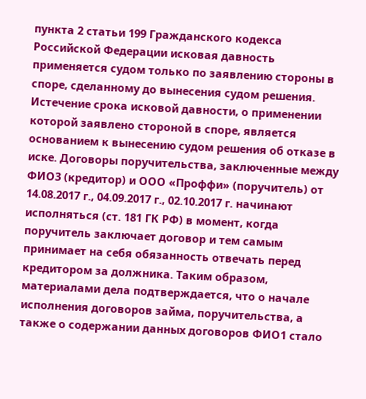пункта 2 статьи 199 Гражданского кодекса Российской Федерации исковая давность применяется судом только по заявлению стороны в споре, сделанному до вынесения судом решения. Истечение срока исковой давности, о применении которой заявлено стороной в споре, является основанием к вынесению судом решения об отказе в иске. Договоры поручительства, заключенные между ФИО3 (кредитор) и ООО «Проффи» (поручитель) от 14.08.2017 г., 04.09.2017 г., 02.10.2017 г. начинают исполняться (ст. 181 ГК РФ) в момент, когда поручитель заключает договор и тем самым принимает на себя обязанность отвечать перед кредитором за должника. Таким образом, материалами дела подтверждается, что о начале исполнения договоров займа, поручительства, а также о содержании данных договоров ФИО1 стало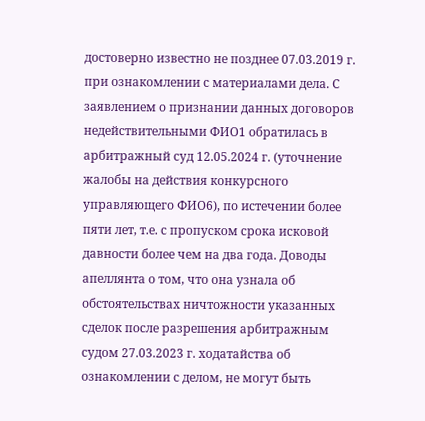достоверно известно не позднее 07.03.2019 г. при ознакомлении с материалами дела. С заявлением о признании данных договоров недействительными ФИО1 обратилась в арбитражный суд 12.05.2024 г. (уточнение жалобы на действия конкурсного управляющего ФИО6), по истечении более пяти лет, т.е. с пропуском срока исковой давности более чем на два года. Доводы апеллянта о том, что она узнала об обстоятельствах ничтожности указанных сделок после разрешения арбитражным судом 27.03.2023 г. ходатайства об ознакомлении с делом, не могут быть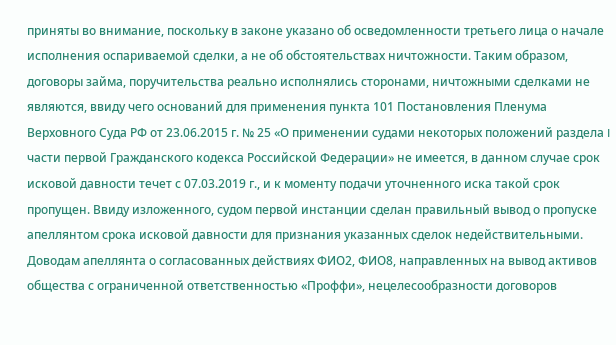приняты во внимание, поскольку в законе указано об осведомленности третьего лица о начале исполнения оспариваемой сделки, а не об обстоятельствах ничтожности. Таким образом, договоры займа, поручительства реально исполнялись сторонами, ничтожными сделками не являются, ввиду чего оснований для применения пункта 101 Постановления Пленума Верховного Суда РФ от 23.06.2015 г. № 25 «О применении судами некоторых положений раздела I части первой Гражданского кодекса Российской Федерации» не имеется, в данном случае срок исковой давности течет с 07.03.2019 г., и к моменту подачи уточненного иска такой срок пропущен. Ввиду изложенного, судом первой инстанции сделан правильный вывод о пропуске апеллянтом срока исковой давности для признания указанных сделок недействительными. Доводам апеллянта о согласованных действиях ФИО2, ФИО8, направленных на вывод активов общества с ограниченной ответственностью «Проффи», нецелесообразности договоров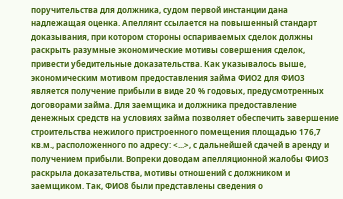поручительства для должника, судом первой инстанции дана надлежащая оценка. Апеллянт ссылается на повышенный стандарт доказывания, при котором стороны оспариваемых сделок должны раскрыть разумные экономические мотивы совершения сделок, привести убедительные доказательства. Как указывалось выше, экономическим мотивом предоставления займа ФИО2 для ФИО3 является получение прибыли в виде 20 % годовых, предусмотренных договорами займа. Для заемщика и должника предоставление денежных средств на условиях займа позволяет обеспечить завершение строительства нежилого пристроенного помещения площадью 176,7 кв.м., расположенного по адресу: <...>, с дальнейшей сдачей в аренду и получением прибыли. Вопреки доводам апелляционной жалобы ФИО3 раскрыла доказательства, мотивы отношений с должником и заемщиком. Так, ФИО8 были представлены сведения о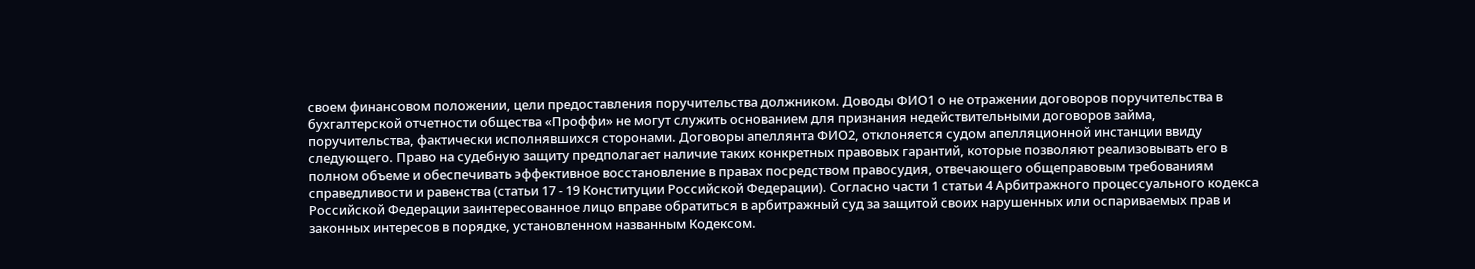своем финансовом положении, цели предоставления поручительства должником. Доводы ФИО1 о не отражении договоров поручительства в бухгалтерской отчетности общества «Проффи» не могут служить основанием для признания недействительными договоров займа, поручительства, фактически исполнявшихся сторонами. Договоры апеллянта ФИО2, отклоняется судом апелляционной инстанции ввиду следующего. Право на судебную защиту предполагает наличие таких конкретных правовых гарантий, которые позволяют реализовывать его в полном объеме и обеспечивать эффективное восстановление в правах посредством правосудия, отвечающего общеправовым требованиям справедливости и равенства (статьи 17 - 19 Конституции Российской Федерации). Согласно части 1 статьи 4 Арбитражного процессуального кодекса Российской Федерации заинтересованное лицо вправе обратиться в арбитражный суд за защитой своих нарушенных или оспариваемых прав и законных интересов в порядке, установленном названным Кодексом.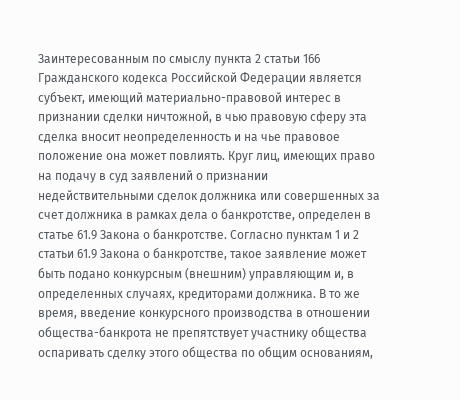Заинтересованным по смыслу пункта 2 статьи 166 Гражданского кодекса Российской Федерации является субъект, имеющий материально-правовой интерес в признании сделки ничтожной, в чью правовую сферу эта сделка вносит неопределенность и на чье правовое положение она может повлиять. Круг лиц, имеющих право на подачу в суд заявлений о признании недействительными сделок должника или совершенных за счет должника в рамках дела о банкротстве, определен в статье 61.9 Закона о банкротстве. Согласно пунктам 1 и 2 статьи 61.9 Закона о банкротстве, такое заявление может быть подано конкурсным (внешним) управляющим и, в определенных случаях, кредиторами должника. В то же время, введение конкурсного производства в отношении общества-банкрота не препятствует участнику общества оспаривать сделку этого общества по общим основаниям,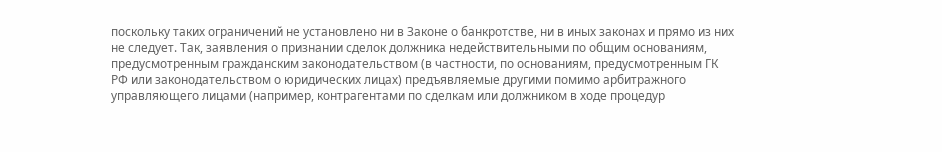поскольку таких ограничений не установлено ни в Законе о банкротстве, ни в иных законах и прямо из них не следует. Так, заявления о признании сделок должника недействительными по общим основаниям, предусмотренным гражданским законодательством (в частности, по основаниям, предусмотренным ГК РФ или законодательством о юридических лицах) предъявляемые другими помимо арбитражного управляющего лицами (например, контрагентами по сделкам или должником в ходе процедур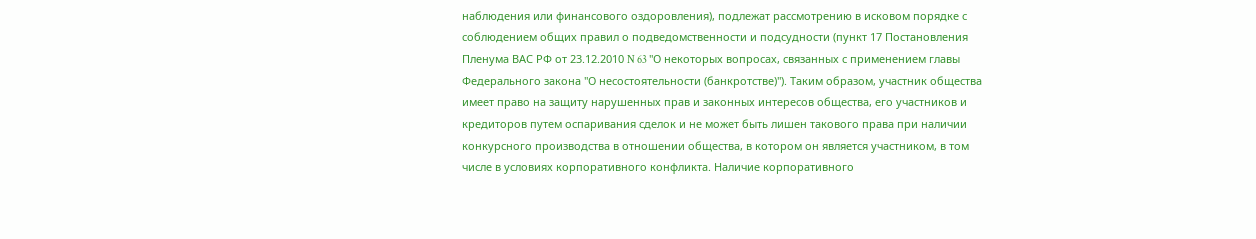наблюдения или финансового оздоровления), подлежат рассмотрению в исковом порядке с соблюдением общих правил о подведомственности и подсудности (пункт 17 Постановления Пленума ВАС РФ от 23.12.2010 N 63 "О некоторых вопросах, связанных с применением главы Федерального закона "О несостоятельности (банкротстве)"). Таким образом, участник общества имеет право на защиту нарушенных прав и законных интересов общества, его участников и кредиторов путем оспаривания сделок и не может быть лишен такового права при наличии конкурсного производства в отношении общества, в котором он является участником, в том числе в условиях корпоративного конфликта. Наличие корпоративного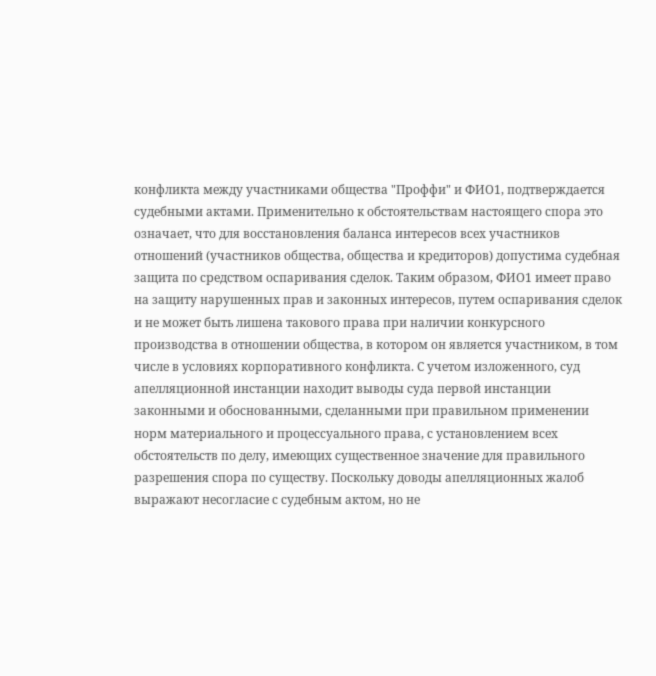конфликта между участниками общества "Проффи" и ФИО1, подтверждается судебными актами. Применительно к обстоятельствам настоящего спора это означает, что для восстановления баланса интересов всех участников отношений (участников общества, общества и кредиторов) допустима судебная защита по средством оспаривания сделок. Таким образом, ФИО1 имеет право на защиту нарушенных прав и законных интересов, путем оспаривания сделок и не может быть лишена такового права при наличии конкурсного производства в отношении общества, в котором он является участником, в том числе в условиях корпоративного конфликта. С учетом изложенного, суд апелляционной инстанции находит выводы суда первой инстанции законными и обоснованными, сделанными при правильном применении норм материального и процессуального права, с установлением всех обстоятельств по делу, имеющих существенное значение для правильного разрешения спора по существу. Поскольку доводы апелляционных жалоб выражают несогласие с судебным актом, но не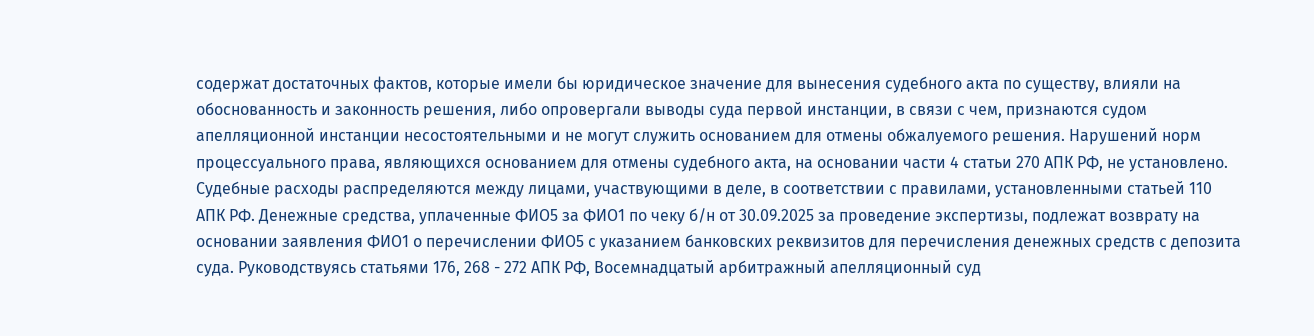содержат достаточных фактов, которые имели бы юридическое значение для вынесения судебного акта по существу, влияли на обоснованность и законность решения, либо опровергали выводы суда первой инстанции, в связи с чем, признаются судом апелляционной инстанции несостоятельными и не могут служить основанием для отмены обжалуемого решения. Нарушений норм процессуального права, являющихся основанием для отмены судебного акта, на основании части 4 статьи 270 АПК РФ, не установлено. Судебные расходы распределяются между лицами, участвующими в деле, в соответствии с правилами, установленными статьей 110 АПК РФ. Денежные средства, уплаченные ФИО5 за ФИО1 по чеку б/н от 30.09.2025 за проведение экспертизы, подлежат возврату на основании заявления ФИО1 о перечислении ФИО5 с указанием банковских реквизитов для перечисления денежных средств с депозита суда. Руководствуясь статьями 176, 268 - 272 АПК РФ, Восемнадцатый арбитражный апелляционный суд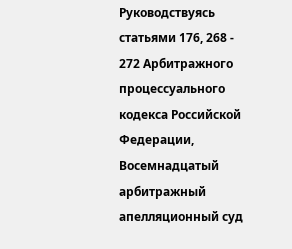Руководствуясь статьями 176, 268 - 272 Арбитражного процессуального кодекса Российской Федерации, Восемнадцатый арбитражный апелляционный суд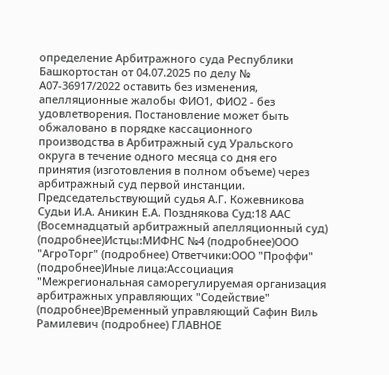определение Арбитражного суда Республики Башкортостан от 04.07.2025 по делу № А07-36917/2022 оставить без изменения, апелляционные жалобы ФИО1, ФИО2 - без удовлетворения. Постановление может быть обжаловано в порядке кассационного производства в Арбитражный суд Уральского округа в течение одного месяца со дня его принятия (изготовления в полном объеме) через арбитражный суд первой инстанции. Председательствующий судья А.Г. Кожевникова Судьи И.А. Аникин Е.А. Позднякова Суд:18 ААС (Восемнадцатый арбитражный апелляционный суд) (подробнее)Истцы:МИФНС №4 (подробнее)ООО "АгроТорг" (подробнее) Ответчики:ООО "Проффи" (подробнее)Иные лица:Ассоциация "Межрегиональная саморегулируемая организация арбитражных управляющих "Содействие" (подробнее)Временный управляющий Сафин Виль Рамилевич (подробнее) ГЛАВНОЕ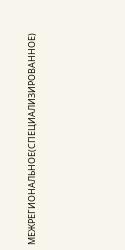МЕЖРЕГИОНАЛЬНОЕ(СПЕЦИАЛИЗИРОВАННОЕ)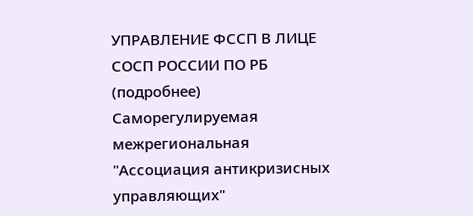УПРАВЛЕНИЕ ФССП В ЛИЦЕ СОСП РОССИИ ПО РБ (подробнее) Саморегулируемая межрегиональная "Ассоциация антикризисных управляющих"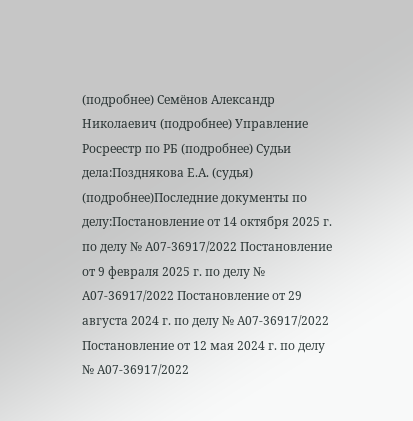(подробнее) Семёнов Александр Николаевич (подробнее) Управление Росреестр по РБ (подробнее) Судьи дела:Позднякова Е.А. (судья) (подробнее)Последние документы по делу:Постановление от 14 октября 2025 г. по делу № А07-36917/2022 Постановление от 9 февраля 2025 г. по делу № А07-36917/2022 Постановление от 29 августа 2024 г. по делу № А07-36917/2022 Постановление от 12 мая 2024 г. по делу № А07-36917/2022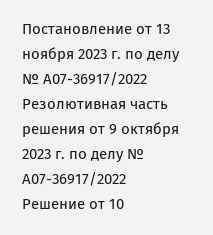Постановление от 13 ноября 2023 г. по делу № А07-36917/2022 Резолютивная часть решения от 9 октября 2023 г. по делу № А07-36917/2022 Решение от 10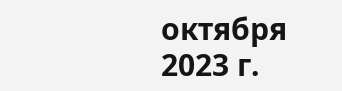октября 2023 г.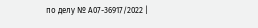по делу № А07-36917/2022 |